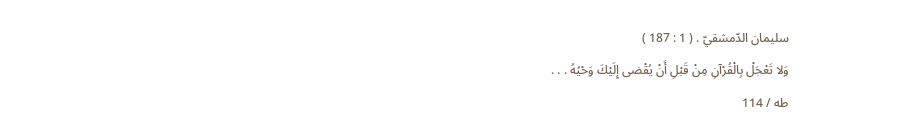سليمان الدّمشقيّ . ( 1 : 187 )
وَلا تَعْجَلْ بِالْقُرْآنِ مِنْ قَبْلِ أَنْ يُقْضى إِلَيْكَ وَحْيُهُ . . .
طه / 114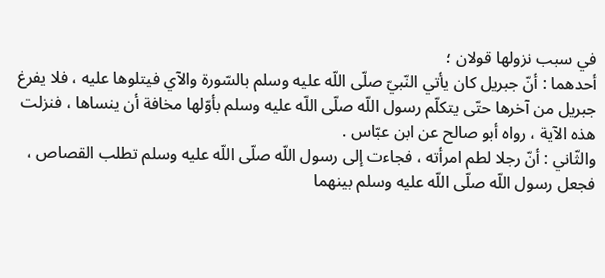في سبب نزولها قولان ؛
أحدهما : أنّ جبريل كان يأتي النّبيّ صلّى اللّه عليه وسلم بالسّورة والآي فيتلوها عليه ، فلا يفرغ جبريل من آخرها حتّى يتكلّم رسول اللّه صلّى اللّه عليه وسلم بأوّلها مخافة أن ينساها ، فنزلت هذه الآية ، رواه أبو صالح عن ابن عبّاس .
والثّاني : أنّ رجلا لطم امرأته ، فجاءت إلى رسول اللّه صلّى اللّه عليه وسلم تطلب القصاص ، فجعل رسول اللّه صلّى اللّه عليه وسلم بينهما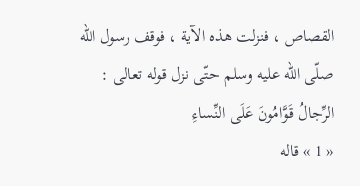القصاص ، فنزلت هذه الآية ، فوقف رسول اللّه صلّى اللّه عليه وسلم حتّى نزل قوله تعالى :
الرِّجالُ قَوَّامُونَ عَلَى النِّساءِ
« 1 » قاله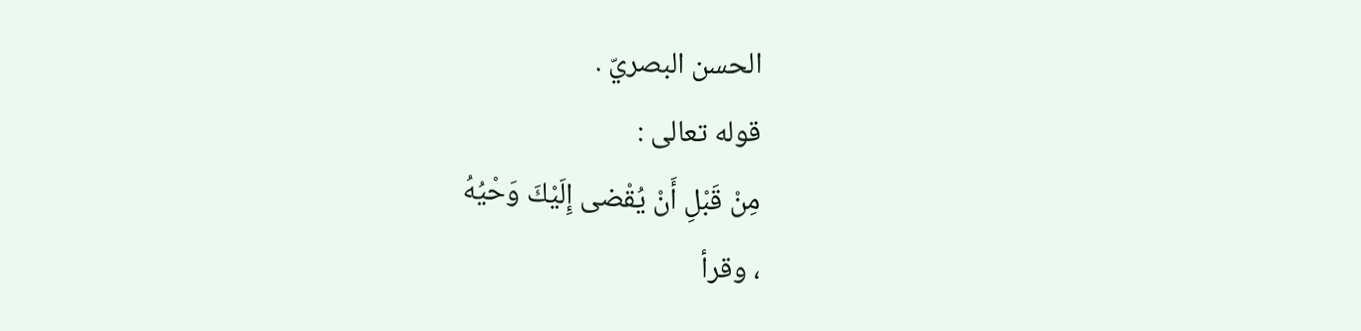الحسن البصريّ .
قوله تعالى :
مِنْ قَبْلِ أَنْ يُقْضى إِلَيْكَ وَحْيُهُ
، وقرأ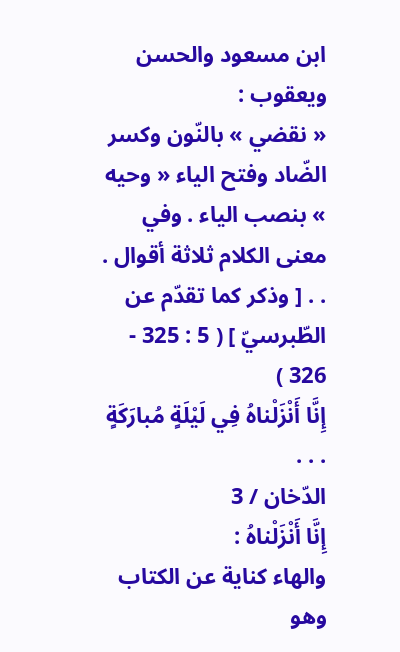ابن مسعود والحسن ويعقوب :
« نقضي » بالنّون وكسر الضّاد وفتح الياء « وحيه » بنصب الياء . وفي معنى الكلام ثلاثة أقوال . . . [ وذكر كما تقدّم عن الطّبرسيّ ] ( 5 : 325 - 326 )
إِنَّا أَنْزَلْناهُ فِي لَيْلَةٍ مُبارَكَةٍ . . .
الدّخان / 3
إِنَّا أَنْزَلْناهُ :
والهاء كناية عن الكتاب وهو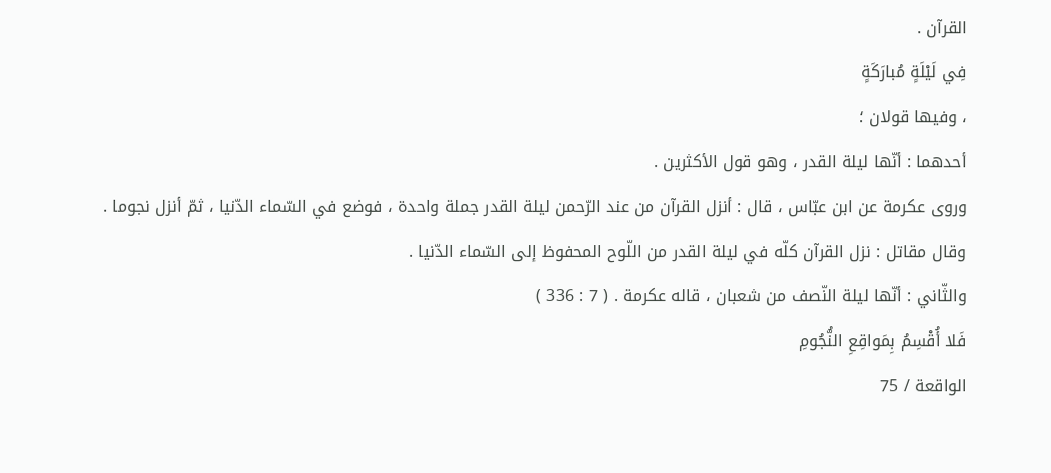القرآن .
فِي لَيْلَةٍ مُبارَكَةٍ
، وفيها قولان ؛
أحدهما : أنّها ليلة القدر ، وهو قول الأكثرين .
وروى عكرمة عن ابن عبّاس ، قال : أنزل القرآن من عند الرّحمن ليلة القدر جملة واحدة ، فوضع في السّماء الدّنيا ، ثمّ أنزل نجوما .
وقال مقاتل : نزل القرآن كلّه في ليلة القدر من اللّوح المحفوظ إلى السّماء الدّنيا .
والثّاني : أنّها ليلة النّصف من شعبان ، قاله عكرمة . ( 7 : 336 )
فَلا أُقْسِمُ بِمَواقِعِ النُّجُومِ
الواقعة / 75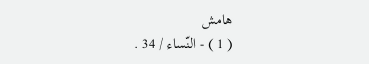هامش
( 1 ) - النّساء / 34 .